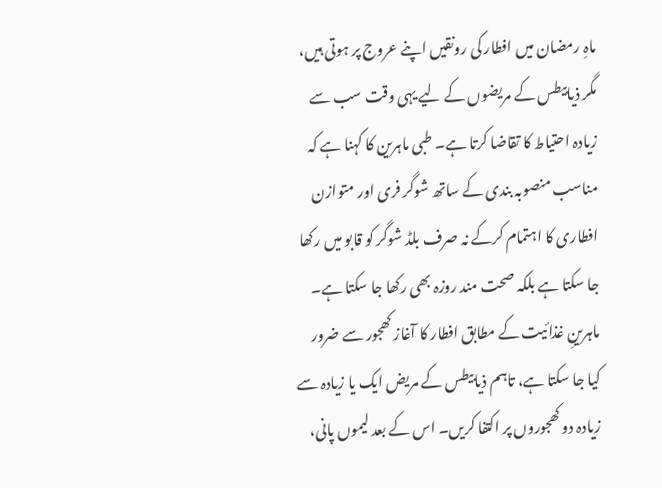ماہِ رمضان میں افطار کی رونقیں اپنے عروج پر ہوتی ہیں، مگر ذیابیطس کے مریضوں کے لیے یہی وقت سب سے زیادہ احتیاط کا تقاضا کرتا ہے۔ طبی ماہرین کا کہنا ہے کہ مناسب منصوبہ بندی کے ساتھ شوگر فری اور متوازن افطاری کا اہتمام کرکے نہ صرف بلڈ شوگر کو قابو میں رکھا جا سکتا ہے بلکہ صحت مند روزہ بھی رکھا جا سکتا ہے۔
ماہرینِ غذائیت کے مطابق افطار کا آغاز کھجور سے ضرور کیا جا سکتا ہے، تاہم ذیابیطس کے مریض ایک یا زیادہ سے زیادہ دو کھجوروں پر اکتفا کریں۔ اس کے بعد لیموں پانی،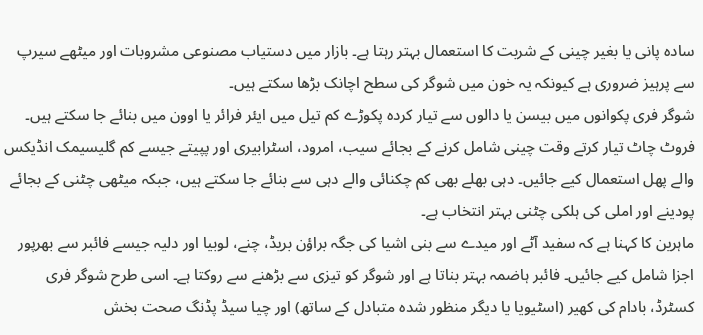سادہ پانی یا بغیر چینی کے شربت کا استعمال بہتر رہتا ہے۔ بازار میں دستیاب مصنوعی مشروبات اور میٹھے سیرپ سے پرہیز ضروری ہے کیونکہ یہ خون میں شوگر کی سطح اچانک بڑھا سکتے ہیں۔
شوگر فری پکوانوں میں بیسن یا دالوں سے تیار کردہ پکوڑے کم تیل میں ایئر فرائر یا اوون میں بنائے جا سکتے ہیں۔ فروٹ چاٹ تیار کرتے وقت چینی شامل کرنے کے بجائے سیب، امرود، اسٹرابیری اور پپیتے جیسے کم گلیسیمک انڈیکس والے پھل استعمال کیے جائیں۔ دہی بھلے بھی کم چکنائی والے دہی سے بنائے جا سکتے ہیں، جبکہ میٹھی چٹنی کے بجائے پودینے اور املی کی ہلکی چٹنی بہتر انتخاب ہے۔
ماہرین کا کہنا ہے کہ سفید آٹے اور میدے سے بنی اشیا کی جگہ براؤن بریڈ، چنے، لوبیا اور دلیہ جیسے فائبر سے بھرپور اجزا شامل کیے جائیں۔ فائبر ہاضمہ بہتر بناتا ہے اور شوگر کو تیزی سے بڑھنے سے روکتا ہے۔ اسی طرح شوگر فری کسٹرڈ، بادام کی کھیر (اسٹیویا یا دیگر منظور شدہ متبادل کے ساتھ) اور چیا سیڈ پڈنگ صحت بخش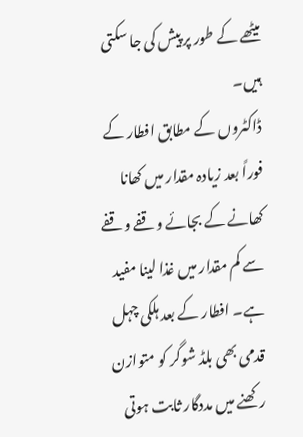میٹھے کے طور پر پیش کی جا سکتی ہیں۔
ڈاکٹروں کے مطابق افطار کے فوراً بعد زیادہ مقدار میں کھانا کھانے کے بجائے وقفے وقفے سے کم مقدار میں غذا لینا مفید ہے۔ افطار کے بعد ہلکی چہل قدمی بھی بلڈ شوگر کو متوازن رکھنے میں مددگار ثابت ہوتی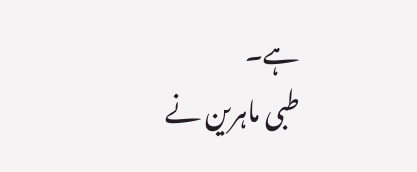ہے۔
طبی ماہرین نے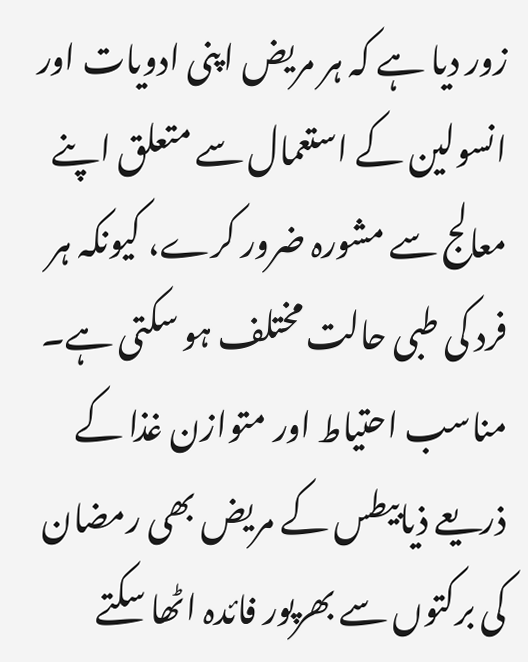زور دیا ہے کہ ہر مریض اپنی ادویات اور انسولین کے استعمال سے متعلق اپنے معالج سے مشورہ ضرور کرے، کیونکہ ہر فرد کی طبی حالت مختلف ہو سکتی ہے۔ مناسب احتیاط اور متوازن غذا کے ذریعے ذیابیطس کے مریض بھی رمضان کی برکتوں سے بھرپور فائدہ اٹھا سکتے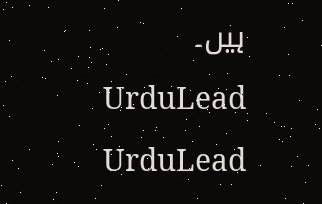ہیں۔
UrduLead UrduLead